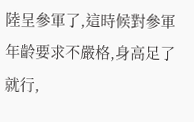陸呈參軍了,這時候對參軍年齡要求不嚴格,身高足了就行,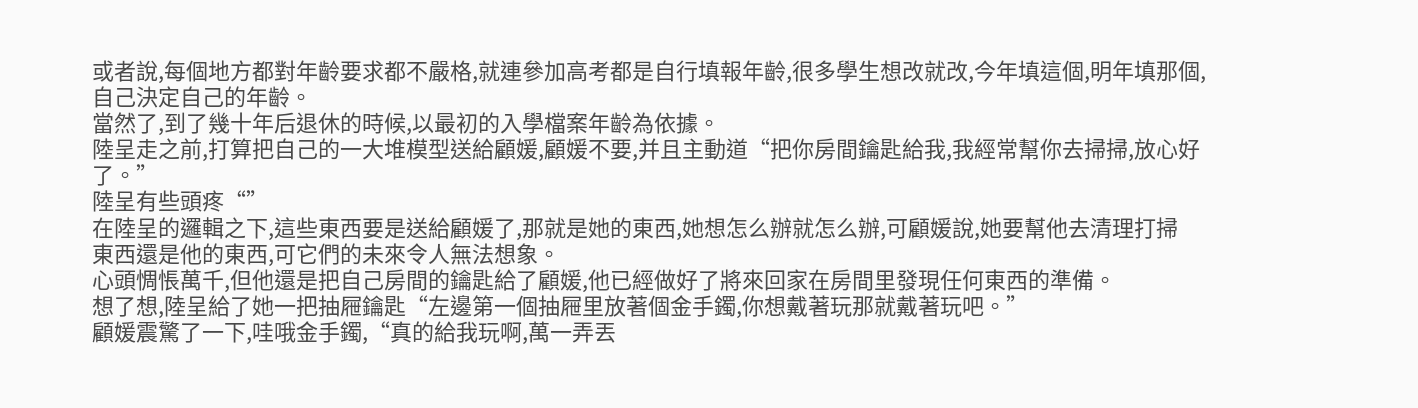或者說,每個地方都對年齡要求都不嚴格,就連參加高考都是自行填報年齡,很多學生想改就改,今年填這個,明年填那個,自己決定自己的年齡。
當然了,到了幾十年后退休的時候,以最初的入學檔案年齡為依據。
陸呈走之前,打算把自己的一大堆模型送給顧媛,顧媛不要,并且主動道“把你房間鑰匙給我,我經常幫你去掃掃,放心好了。”
陸呈有些頭疼“”
在陸呈的邏輯之下,這些東西要是送給顧媛了,那就是她的東西,她想怎么辦就怎么辦,可顧媛說,她要幫他去清理打掃
東西還是他的東西,可它們的未來令人無法想象。
心頭惆悵萬千,但他還是把自己房間的鑰匙給了顧媛,他已經做好了將來回家在房間里發現任何東西的準備。
想了想,陸呈給了她一把抽屜鑰匙“左邊第一個抽屜里放著個金手鐲,你想戴著玩那就戴著玩吧。”
顧媛震驚了一下,哇哦金手鐲,“真的給我玩啊,萬一弄丟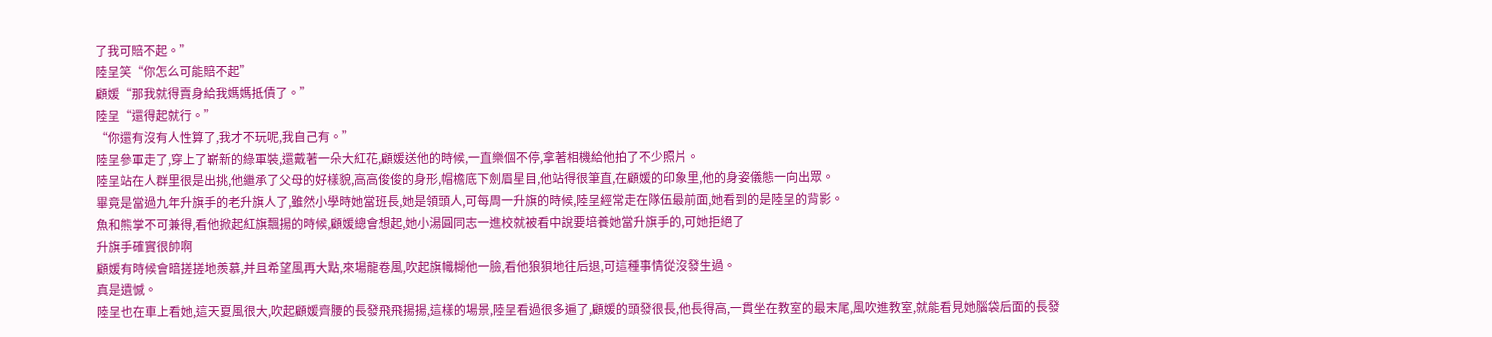了我可賠不起。”
陸呈笑“你怎么可能賠不起”
顧媛“那我就得賣身給我媽媽抵債了。”
陸呈“還得起就行。”
“你還有沒有人性算了,我才不玩呢,我自己有。”
陸呈參軍走了,穿上了嶄新的綠軍裝,還戴著一朵大紅花,顧媛送他的時候,一直樂個不停,拿著相機給他拍了不少照片。
陸呈站在人群里很是出挑,他繼承了父母的好樣貌,高高俊俊的身形,帽檐底下劍眉星目,他站得很筆直,在顧媛的印象里,他的身姿儀態一向出眾。
畢竟是當過九年升旗手的老升旗人了,雖然小學時她當班長,她是領頭人,可每周一升旗的時候,陸呈經常走在隊伍最前面,她看到的是陸呈的背影。
魚和熊掌不可兼得,看他掀起紅旗飄揚的時候,顧媛總會想起,她小湯圓同志一進校就被看中說要培養她當升旗手的,可她拒絕了
升旗手確實很帥啊
顧媛有時候會暗搓搓地羨慕,并且希望風再大點,來場龍卷風,吹起旗幟糊他一臉,看他狼狽地往后退,可這種事情從沒發生過。
真是遺憾。
陸呈也在車上看她,這天夏風很大,吹起顧媛齊腰的長發飛飛揚揚,這樣的場景,陸呈看過很多遍了,顧媛的頭發很長,他長得高,一貫坐在教室的最末尾,風吹進教室,就能看見她腦袋后面的長發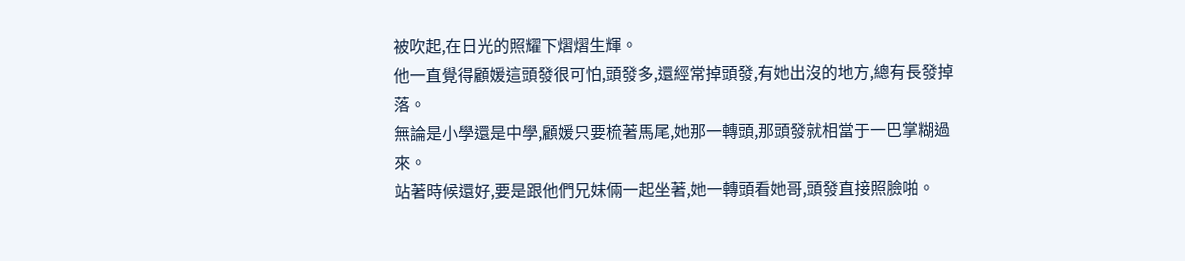被吹起,在日光的照耀下熠熠生輝。
他一直覺得顧媛這頭發很可怕,頭發多,還經常掉頭發,有她出沒的地方,總有長發掉落。
無論是小學還是中學,顧媛只要梳著馬尾,她那一轉頭,那頭發就相當于一巴掌糊過來。
站著時候還好,要是跟他們兄妹倆一起坐著,她一轉頭看她哥,頭發直接照臉啪。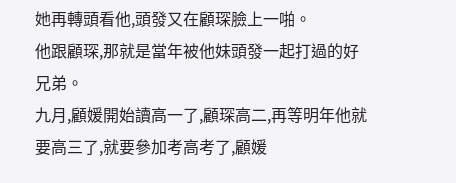她再轉頭看他,頭發又在顧琛臉上一啪。
他跟顧琛,那就是當年被他妹頭發一起打過的好兄弟。
九月,顧媛開始讀高一了,顧琛高二,再等明年他就要高三了,就要參加考高考了,顧媛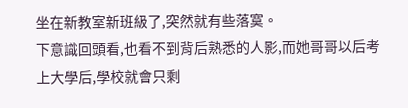坐在新教室新班級了,突然就有些落寞。
下意識回頭看,也看不到背后熟悉的人影,而她哥哥以后考上大學后,學校就會只剩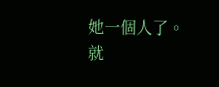她一個人了。
就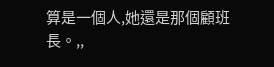算是一個人,她還是那個顧班長。,,